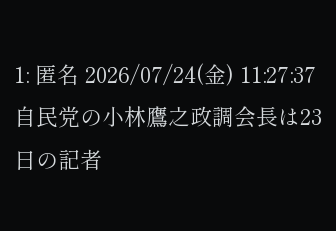1: 匿名 2026/07/24(金) 11:27:37 自民党の小林鷹之政調会長は23日の記者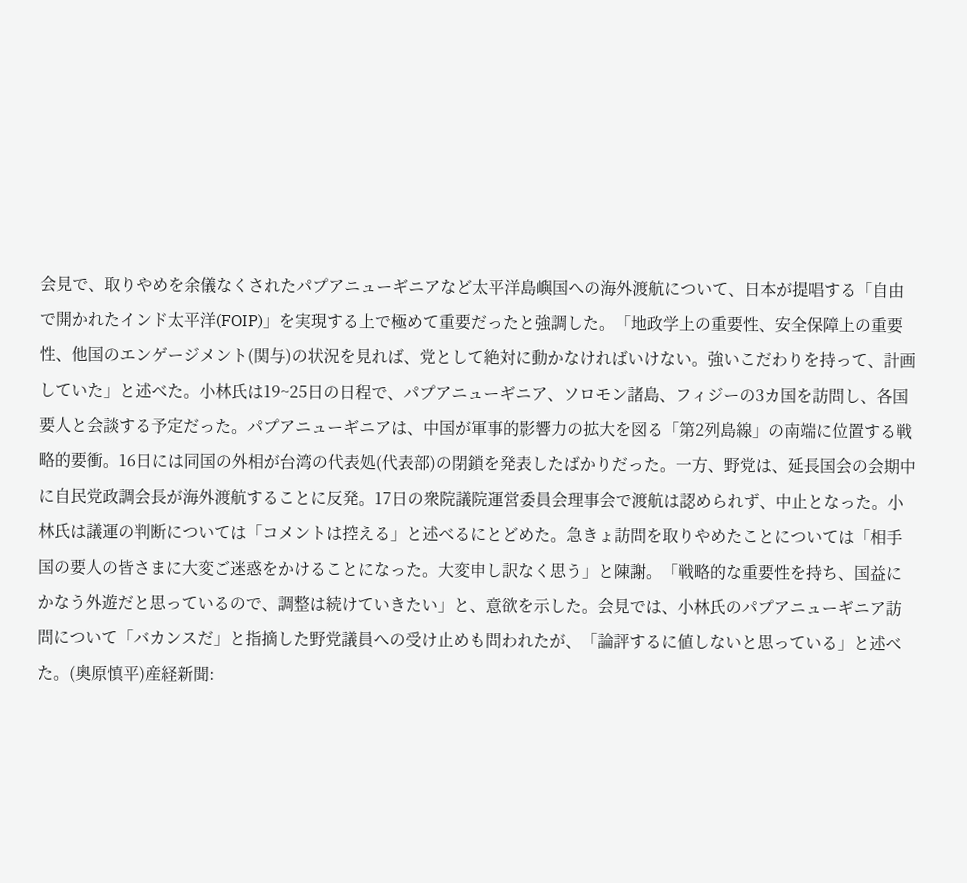会見で、取りやめを余儀なくされたパプアニューギニアなど太平洋島嶼国への海外渡航について、日本が提唱する「自由で開かれたインド太平洋(FOIP)」を実現する上で極めて重要だったと強調した。「地政学上の重要性、安全保障上の重要性、他国のエンゲージメント(関与)の状況を見れば、党として絶対に動かなければいけない。強いこだわりを持って、計画していた」と述べた。小林氏は19~25日の日程で、パプアニューギニア、ソロモン諸島、フィジーの3カ国を訪問し、各国要人と会談する予定だった。パプアニューギニアは、中国が軍事的影響力の拡大を図る「第2列島線」の南端に位置する戦略的要衝。16日には同国の外相が台湾の代表処(代表部)の閉鎖を発表したばかりだった。一方、野党は、延長国会の会期中に自民党政調会長が海外渡航することに反発。17日の衆院議院運営委員会理事会で渡航は認められず、中止となった。小林氏は議運の判断については「コメントは控える」と述べるにとどめた。急きょ訪問を取りやめたことについては「相手国の要人の皆さまに大変ご迷惑をかけることになった。大変申し訳なく思う」と陳謝。「戦略的な重要性を持ち、国益にかなう外遊だと思っているので、調整は続けていきたい」と、意欲を示した。会見では、小林氏のパプアニューギニア訪問について「バカンスだ」と指摘した野党議員への受け止めも問われたが、「論評するに値しないと思っている」と述べた。(奥原慎平)産経新聞: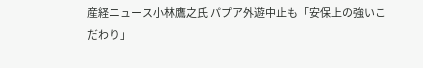産経ニュース小林鷹之氏 パプア外遊中止も「安保上の強いこだわり」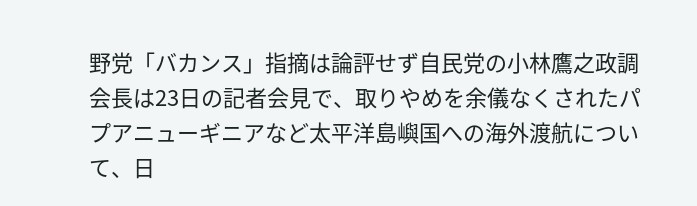野党「バカンス」指摘は論評せず自民党の小林鷹之政調会長は23日の記者会見で、取りやめを余儀なくされたパプアニューギニアなど太平洋島嶼国への海外渡航について、日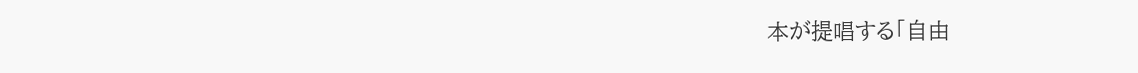本が提唱する「自由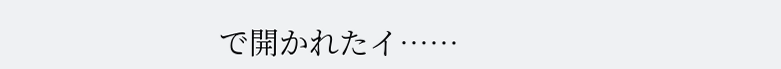で開かれたイ……